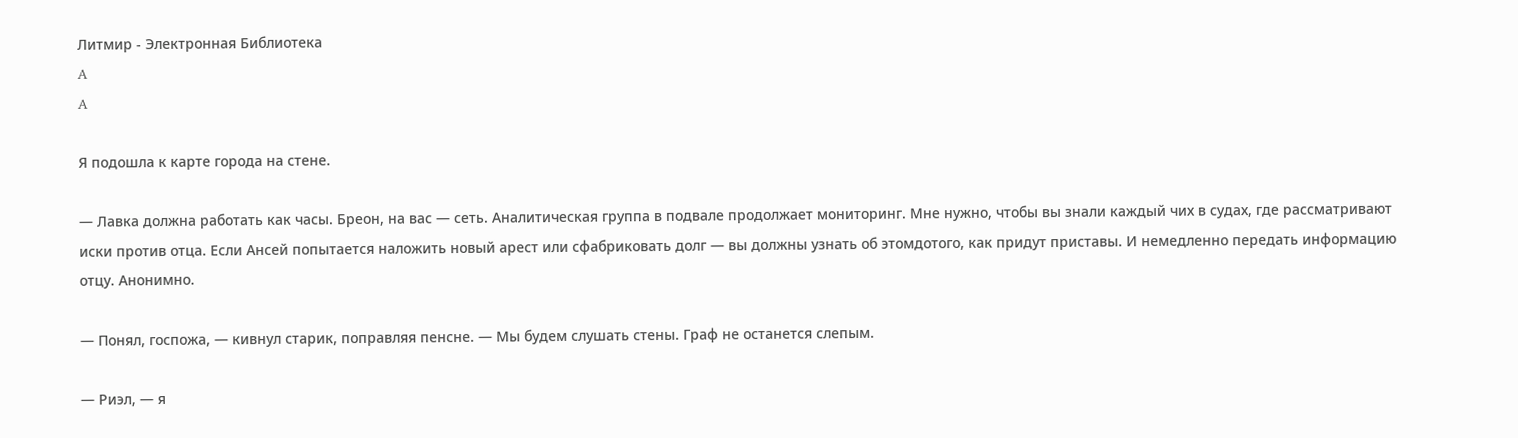Литмир - Электронная Библиотека
A
A

Я подошла к карте города на стене.

— Лавка должна работать как часы. Бреон, на вас — сеть. Аналитическая группа в подвале продолжает мониторинг. Мне нужно, чтобы вы знали каждый чих в судах, где рассматривают иски против отца. Если Ансей попытается наложить новый арест или сфабриковать долг — вы должны узнать об этомдотого, как придут приставы. И немедленно передать информацию отцу. Анонимно.

— Понял, госпожа, — кивнул старик, поправляя пенсне. — Мы будем слушать стены. Граф не останется слепым.

— Риэл, — я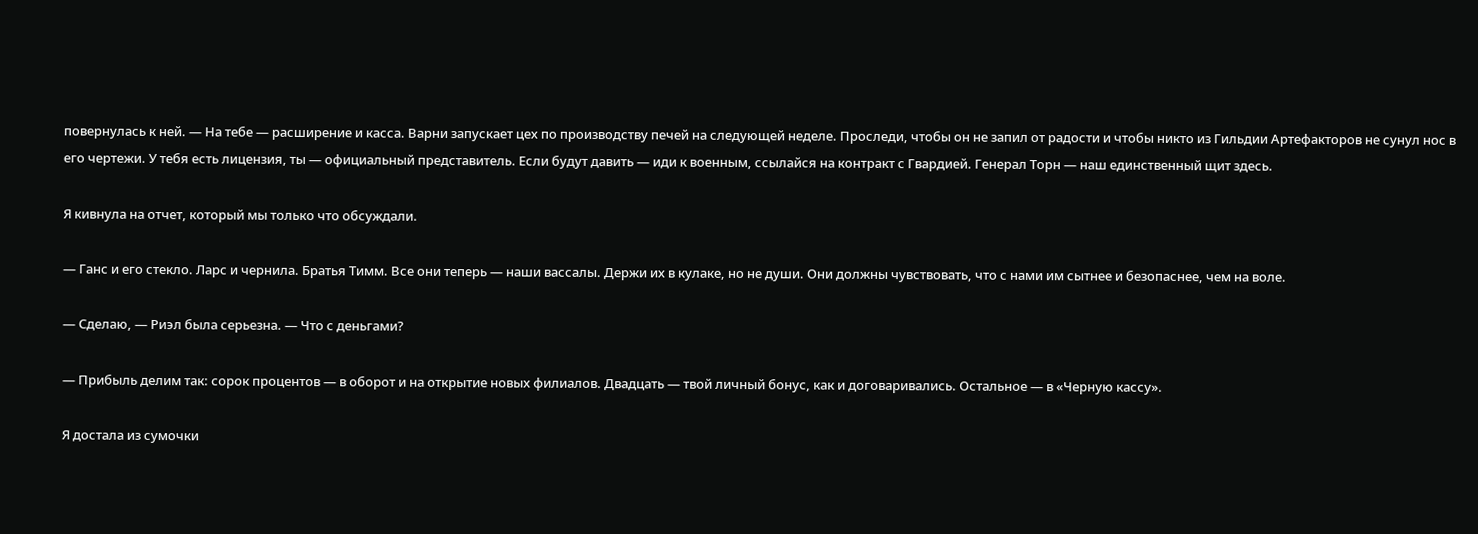повернулась к ней. — На тебе — расширение и касса. Варни запускает цех по производству печей на следующей неделе. Проследи, чтобы он не запил от радости и чтобы никто из Гильдии Артефакторов не сунул нос в его чертежи. У тебя есть лицензия, ты — официальный представитель. Если будут давить — иди к военным, ссылайся на контракт с Гвардией. Генерал Торн — наш единственный щит здесь.

Я кивнула на отчет, который мы только что обсуждали.

— Ганс и его стекло. Ларс и чернила. Братья Тимм. Все они теперь — наши вассалы. Держи их в кулаке, но не души. Они должны чувствовать, что с нами им сытнее и безопаснее, чем на воле.

— Сделаю, — Риэл была серьезна. — Что с деньгами?

— Прибыль делим так: сорок процентов — в оборот и на открытие новых филиалов. Двадцать — твой личный бонус, как и договаривались. Остальное — в «Черную кассу».

Я достала из сумочки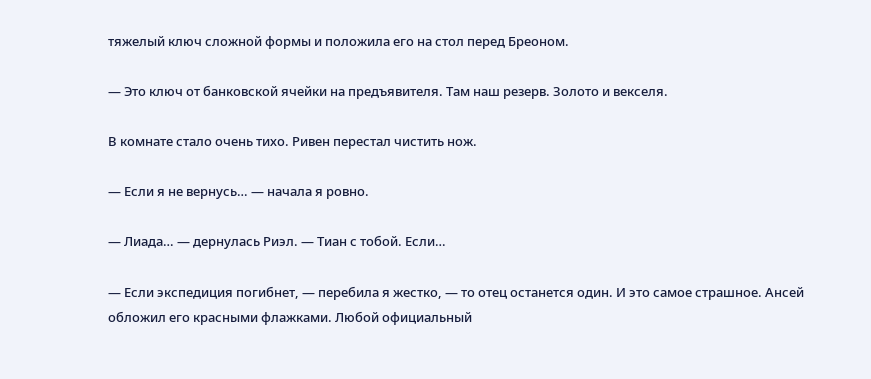тяжелый ключ сложной формы и положила его на стол перед Бреоном.

— Это ключ от банковской ячейки на предъявителя. Там наш резерв. Золото и векселя.

В комнате стало очень тихо. Ривен перестал чистить нож.

— Если я не вернусь… — начала я ровно.

— Лиада… — дернулась Риэл. — Тиан с тобой. Если…

— Если экспедиция погибнет, — перебила я жестко, — то отец останется один. И это самое страшное. Ансей обложил его красными флажками. Любой официальный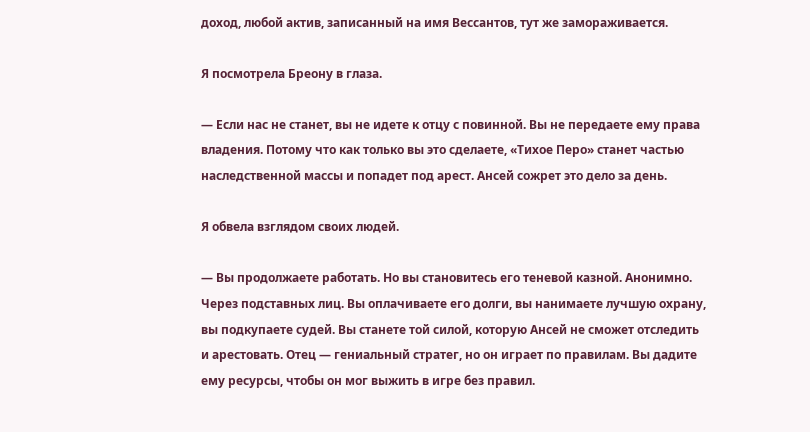доход, любой актив, записанный на имя Вессантов, тут же замораживается.

Я посмотрела Бреону в глаза.

— Если нас не станет, вы не идете к отцу с повинной. Вы не передаете ему права владения. Потому что как только вы это сделаете, «Тихое Перо» станет частью наследственной массы и попадет под арест. Ансей сожрет это дело за день.

Я обвела взглядом своих людей.

— Вы продолжаете работать. Но вы становитесь его теневой казной. Анонимно. Через подставных лиц. Вы оплачиваете его долги, вы нанимаете лучшую охрану, вы подкупаете судей. Вы станете той силой, которую Ансей не сможет отследить и арестовать. Отец — гениальный стратег, но он играет по правилам. Вы дадите ему ресурсы, чтобы он мог выжить в игре без правил.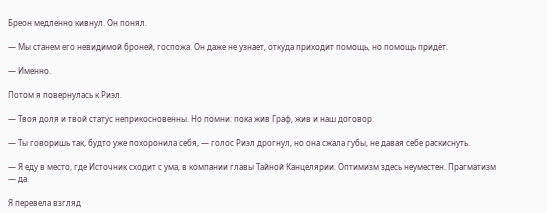Бреон медленно кивнул. Он понял.

— Мы станем его невидимой броней, госпожа. Он даже не узнает, откуда приходит помощь, но помощь придёт.

— Именно.

Потом я повернулась к Риэл.

— Твоя доля и твой статус неприкосновенны. Но помни: пока жив Граф, жив и наш договор.

— Ты говоришь так, будто уже похоронила себя, — голос Риэл дрогнул, но она сжала губы, не давая себе раскиснуть.

— Я еду в место, где Источник сходит с ума, в компании главы Тайной Канцелярии. Оптимизм здесь неуместен. Прагматизм — да.

Я перевела взгляд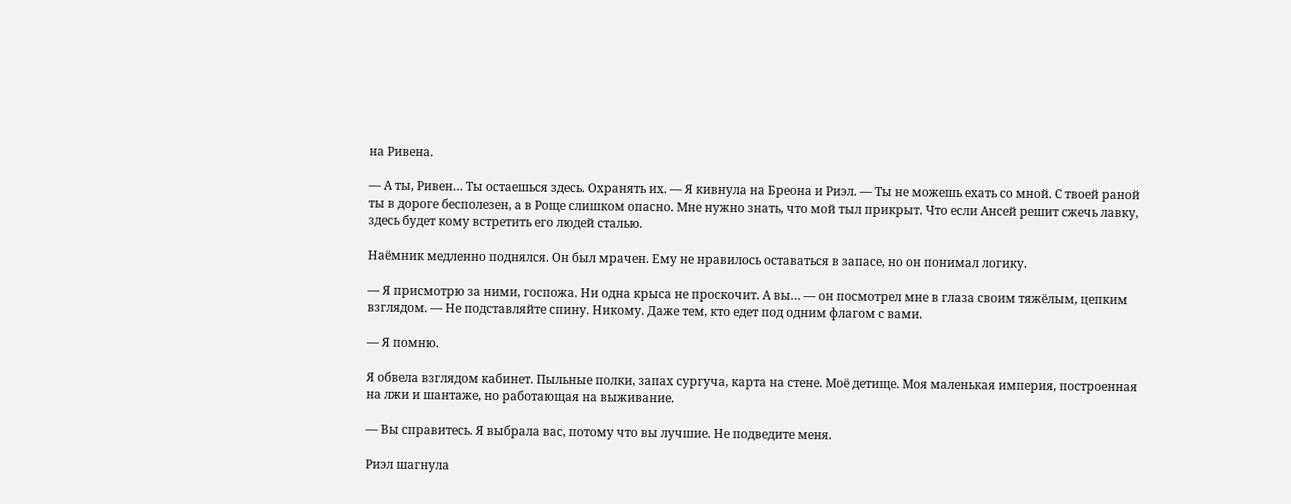на Ривена.

— А ты, Ривен… Ты остаешься здесь. Охранять их. — Я кивнула на Бреона и Риэл. — Ты не можешь ехать со мной. С твоей раной ты в дороге бесполезен, а в Роще слишком опасно. Мне нужно знать, что мой тыл прикрыт. Что если Ансей решит сжечь лавку, здесь будет кому встретить его людей сталью.

Наёмник медленно поднялся. Он был мрачен. Ему не нравилось оставаться в запасе, но он понимал логику.

— Я присмотрю за ними, госпожа. Ни одна крыса не проскочит. А вы… — он посмотрел мне в глаза своим тяжёлым, цепким взглядом. — Не подставляйте спину. Никому. Даже тем, кто едет под одним флагом с вами.

— Я помню.

Я обвела взглядом кабинет. Пыльные полки, запах сургуча, карта на стене. Моё детище. Моя маленькая империя, построенная на лжи и шантаже, но работающая на выживание.

— Вы справитесь. Я выбрала вас, потому что вы лучшие. Не подведите меня.

Риэл шагнула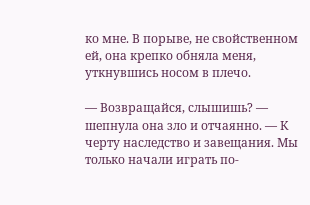ко мне. В порыве, не свойственном ей, она крепко обняла меня, уткнувшись носом в плечо.

— Возвращайся, слышишь? — шепнула она зло и отчаянно. — К черту наследство и завещания. Мы только начали играть по-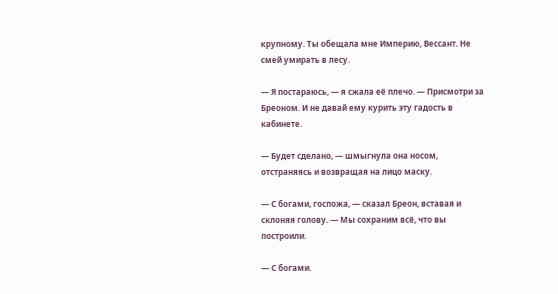крупному. Ты обещала мне Империю, Вессант. Не смей умирать в лесу.

— Я постараюсь, — я сжала её плечо. — Присмотри за Бреоном. И не давай ему курить эту гадость в кабинете.

— Будет сделано, — шмыгнула она носом, отстраняясь и возвращая на лицо маску.

— С богами, госпожа, — сказал Бреон, вставая и склоняя голову. — Мы сохраним всё, что вы построили.

— С богами.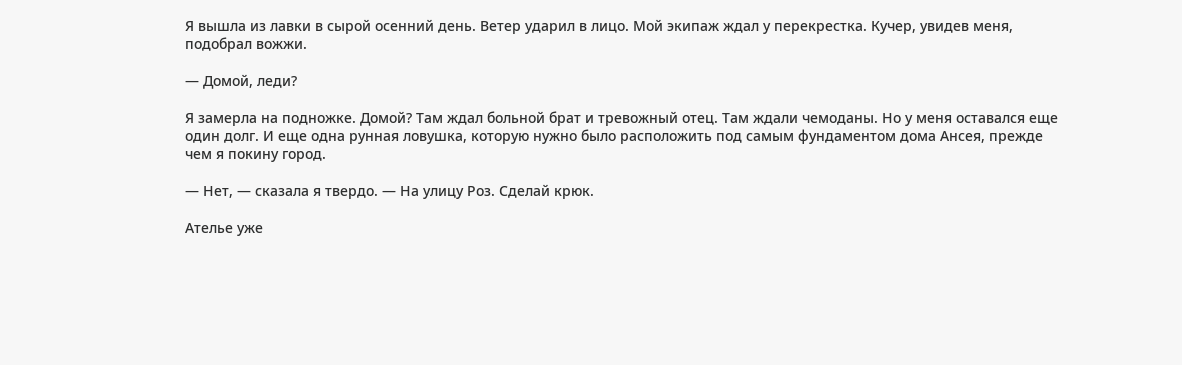Я вышла из лавки в сырой осенний день. Ветер ударил в лицо. Мой экипаж ждал у перекрестка. Кучер, увидев меня, подобрал вожжи.

— Домой, леди?

Я замерла на подножке. Домой? Там ждал больной брат и тревожный отец. Там ждали чемоданы. Но у меня оставался еще один долг. И еще одна рунная ловушка, которую нужно было расположить под самым фундаментом дома Ансея, прежде чем я покину город.

— Нет, — сказала я твердо. — На улицу Роз. Сделай крюк.

Ателье уже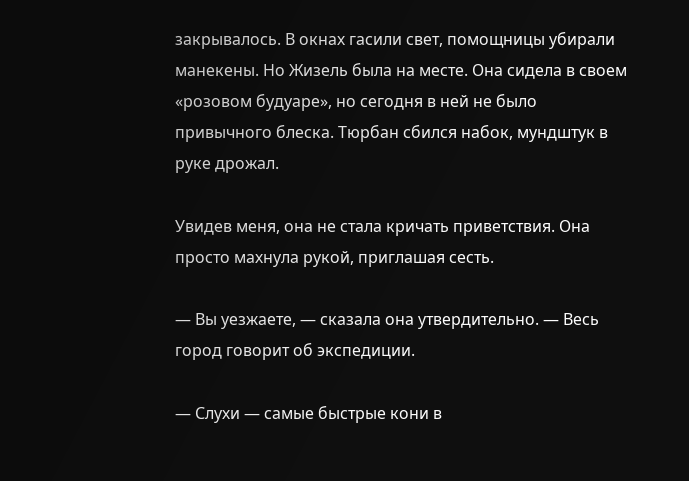закрывалось. В окнах гасили свет, помощницы убирали манекены. Но Жизель была на месте. Она сидела в своем «розовом будуаре», но сегодня в ней не было привычного блеска. Тюрбан сбился набок, мундштук в руке дрожал.

Увидев меня, она не стала кричать приветствия. Она просто махнула рукой, приглашая сесть.

— Вы уезжаете, — сказала она утвердительно. — Весь город говорит об экспедиции.

— Слухи — самые быстрые кони в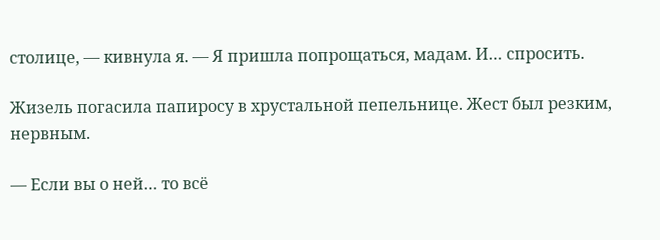столице, — кивнула я. — Я пришла попрощаться, мадам. И… спросить.

Жизель погасила папиросу в хрустальной пепельнице. Жест был резким, нервным.

— Если вы о ней… то всё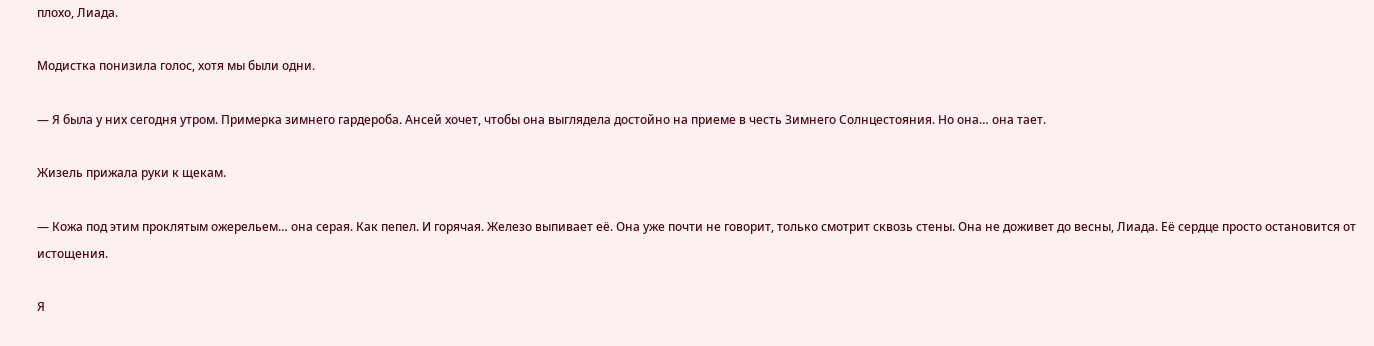плохо, Лиада.

Модистка понизила голос, хотя мы были одни.

— Я была у них сегодня утром. Примерка зимнего гардероба. Ансей хочет, чтобы она выглядела достойно на приеме в честь Зимнего Солнцестояния. Но она… она тает.

Жизель прижала руки к щекам.

— Кожа под этим проклятым ожерельем… она серая. Как пепел. И горячая. Железо выпивает её. Она уже почти не говорит, только смотрит сквозь стены. Она не доживет до весны, Лиада. Её сердце просто остановится от истощения.

Я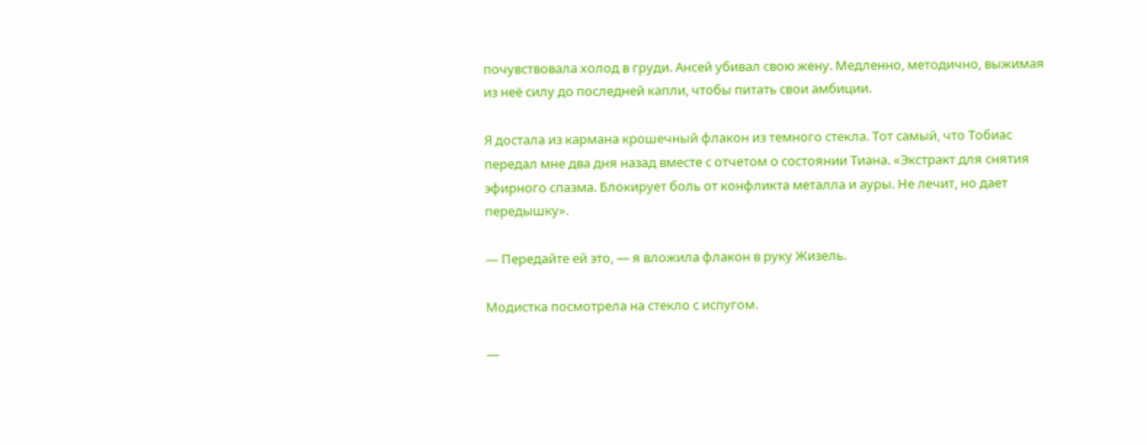почувствовала холод в груди. Ансей убивал свою жену. Медленно, методично, выжимая из неё силу до последней капли, чтобы питать свои амбиции.

Я достала из кармана крошечный флакон из темного стекла. Тот самый, что Тобиас передал мне два дня назад вместе с отчетом о состоянии Тиана. «Экстракт для снятия эфирного спазма. Блокирует боль от конфликта металла и ауры. Не лечит, но дает передышку».

— Передайте ей это, — я вложила флакон в руку Жизель.

Модистка посмотрела на стекло с испугом.

—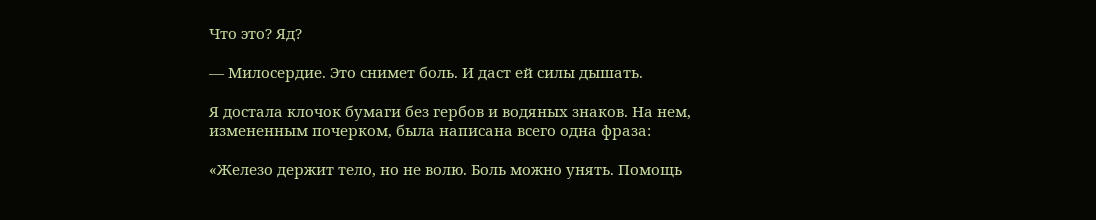Что это? Яд?

— Милосердие. Это снимет боль. И даст ей силы дышать.

Я достала клочок бумаги без гербов и водяных знаков. На нем, измененным почерком, была написана всего одна фраза:

«Железо держит тело, но не волю. Боль можно унять. Помощь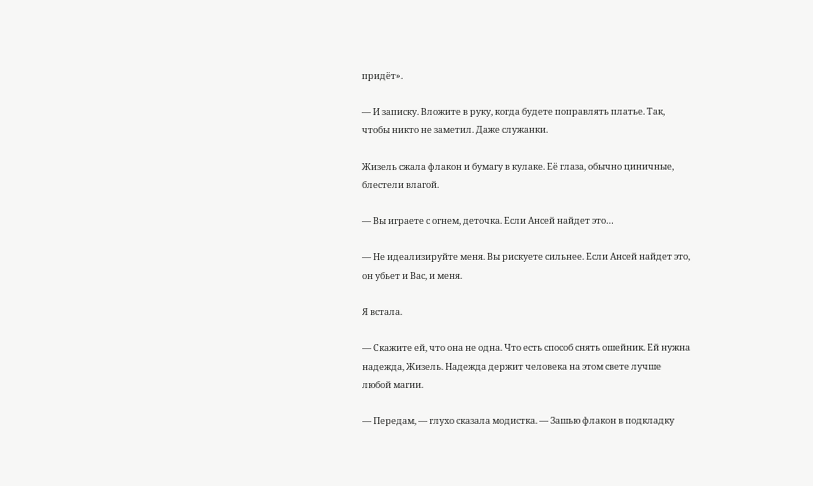придёт».

— И записку. Вложите в руку, когда будете поправлять платье. Так, чтобы никто не заметил. Даже служанки.

Жизель сжала флакон и бумагу в кулаке. Её глаза, обычно циничные, блестели влагой.

— Вы играете с огнем, деточка. Если Ансей найдет это…

— Не идеализируйте меня. Вы рискуете сильнее. Если Ансей найдет это, он убьет и Вас, и меня.

Я встала.

— Скажите ей, что она не одна. Что есть способ снять ошейник. Ей нужна надежда, Жизель. Надежда держит человека на этом свете лучше любой магии.

— Передам, — глухо сказала модистка. — Зашью флакон в подкладку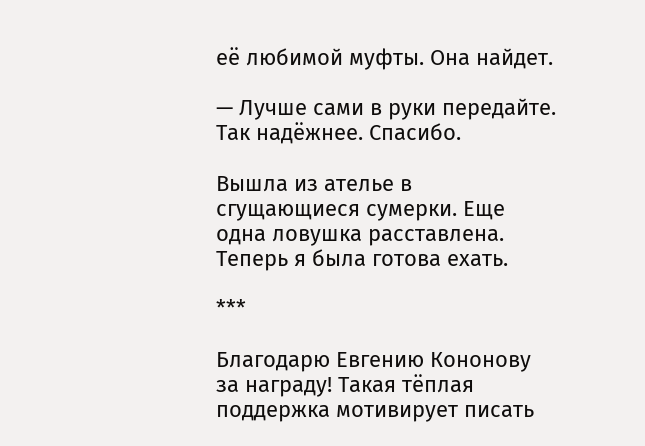её любимой муфты. Она найдет.

— Лучше сами в руки передайте. Так надёжнее. Спасибо.

Вышла из ателье в сгущающиеся сумерки. Еще одна ловушка расставлена. Теперь я была готова ехать.

***

Благодарю Евгению Кононову за награду! Такая тёплая поддержка мотивирует писать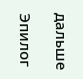дальше

Эпилог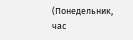(Понедельник, час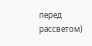перед рассветом)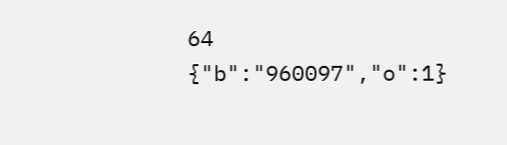64
{"b":"960097","o":1}